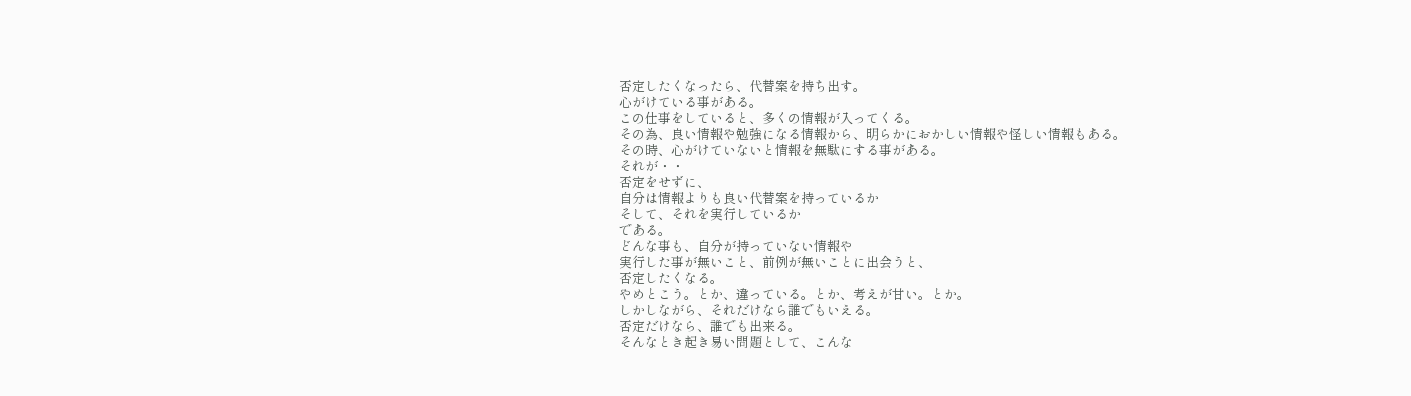否定したくなったら、代替案を持ち出す。
心がけている事がある。
この仕事をしていると、多くの情報が入ってくる。
その為、良い情報や勉強になる情報から、明らかにおかしい情報や怪しい情報もある。
その時、心がけていないと情報を無駄にする事がある。
それが・・
否定をせずに、
自分は情報よりも良い代替案を持っているか
そして、それを実行しているか
である。
どんな事も、自分が持っていない情報や
実行した事が無いこと、前例が無いことに出会うと、
否定したくなる。
やめとこう。とか、違っている。とか、考えが甘い。とか。
しかしながら、それだけなら誰でもいえる。
否定だけなら、誰でも出来る。
そんなとき起き易い問題として、こんな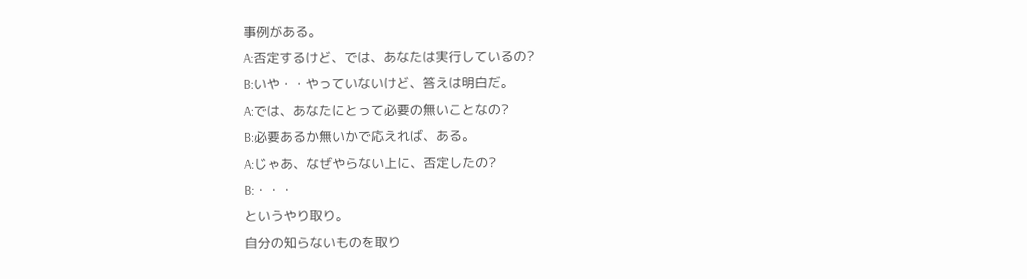事例がある。
A:否定するけど、では、あなたは実行しているの?
B:いや・・やっていないけど、答えは明白だ。
A:では、あなたにとって必要の無いことなの?
B:必要あるか無いかで応えれば、ある。
A:じゃあ、なぜやらない上に、否定したの?
B:・・・
というやり取り。
自分の知らないものを取り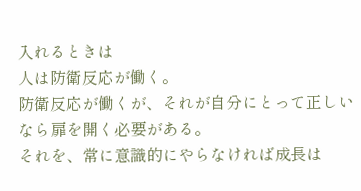入れるときは
人は防衛反応が働く。
防衛反応が働くが、それが自分にとって正しいなら扉を開く必要がある。
それを、常に意識的にやらなければ成長は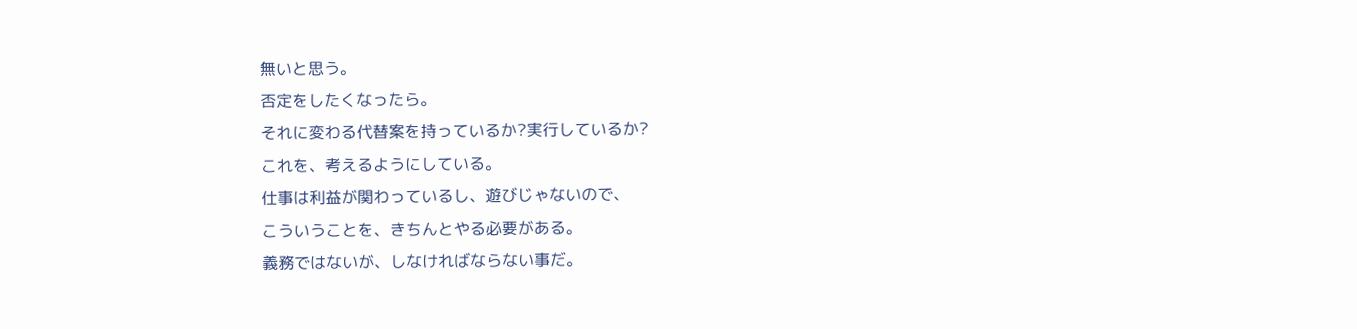無いと思う。
否定をしたくなったら。
それに変わる代替案を持っているか?実行しているか?
これを、考えるようにしている。
仕事は利益が関わっているし、遊びじゃないので、
こういうことを、きちんとやる必要がある。
義務ではないが、しなければならない事だ。